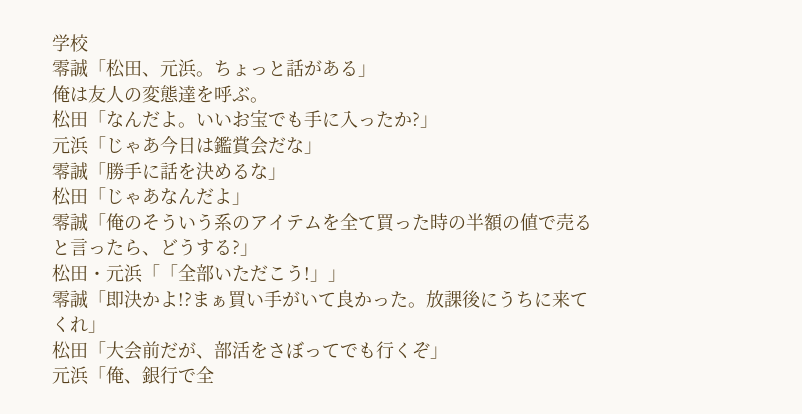学校
零誠「松田、元浜。ちょっと話がある」
俺は友人の変態達を呼ぶ。
松田「なんだよ。いいお宝でも手に入ったか?」
元浜「じゃあ今日は鑑賞会だな」
零誠「勝手に話を決めるな」
松田「じゃあなんだよ」
零誠「俺のそういう系のアイテムを全て買った時の半額の値で売ると言ったら、どうする?」
松田・元浜「「全部いただこう!」」
零誠「即決かよ!?まぁ買い手がいて良かった。放課後にうちに来てくれ」
松田「大会前だが、部活をさぼってでも行くぞ」
元浜「俺、銀行で全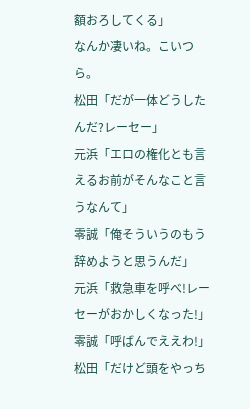額おろしてくる」
なんか凄いね。こいつら。
松田「だが一体どうしたんだ?レーセー」
元浜「エロの権化とも言えるお前がそんなこと言うなんて」
零誠「俺そういうのもう辞めようと思うんだ」
元浜「救急車を呼べ!レーセーがおかしくなった!」
零誠「呼ばんでええわ!」
松田「だけど頭をやっち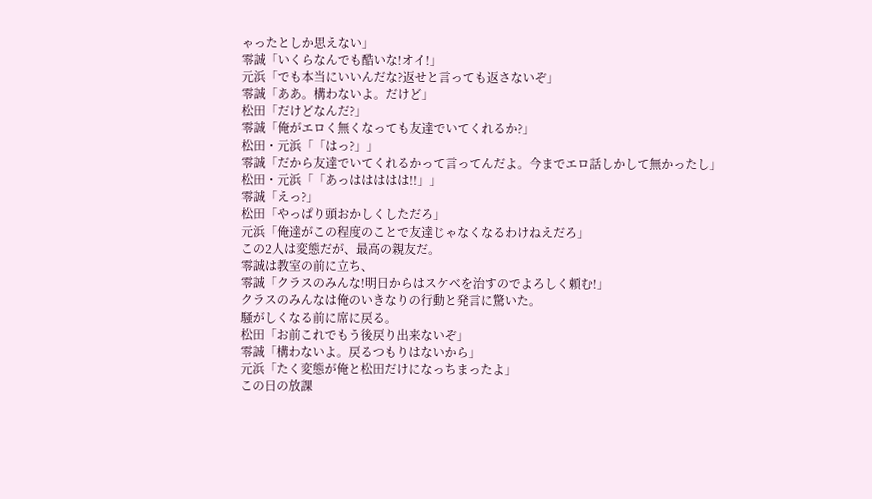ゃったとしか思えない」
零誠「いくらなんでも酷いな!オイ!」
元浜「でも本当にいいんだな?返せと言っても返さないぞ」
零誠「ああ。構わないよ。だけど」
松田「だけどなんだ?」
零誠「俺がエロく無くなっても友達でいてくれるか?」
松田・元浜「「はっ?」」
零誠「だから友達でいてくれるかって言ってんだよ。今までエロ話しかして無かったし」
松田・元浜「「あっははははは!!」」
零誠「えっ?」
松田「やっぱり頭おかしくしただろ」
元浜「俺達がこの程度のことで友達じゃなくなるわけねえだろ」
この2人は変態だが、最高の親友だ。
零誠は教室の前に立ち、
零誠「クラスのみんな!明日からはスケベを治すのでよろしく頼む!」
クラスのみんなは俺のいきなりの行動と発言に驚いた。
騒がしくなる前に席に戻る。
松田「お前これでもう後戻り出来ないぞ」
零誠「構わないよ。戻るつもりはないから」
元浜「たく変態が俺と松田だけになっちまったよ」
この日の放課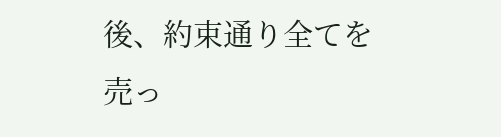後、約束通り全てを売っ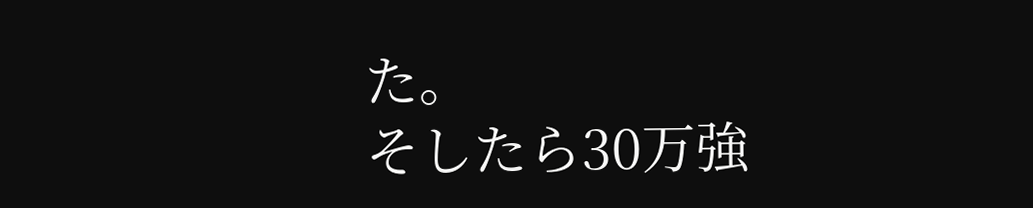た。
そしたら30万強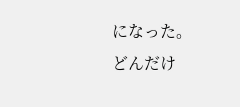になった。
どんだけ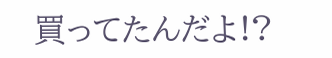買ってたんだよ!?